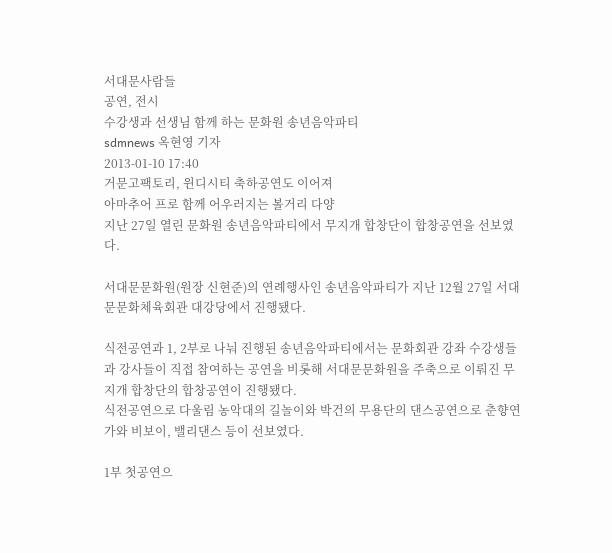서대문사람들
공연, 전시
수강생과 선생님 함께 하는 문화원 송년음악파티
sdmnews 옥현영 기자
2013-01-10 17:40
거문고팩토리, 윈디시티 축하공연도 이어져
아마추어 프로 함께 어우러지는 볼거리 다양
지난 27일 열린 문화원 송년음악파티에서 무지개 합창단이 합창공연을 선보였다.

서대문문화원(원장 신현준)의 연례행사인 송년음악파티가 지난 12월 27일 서대문문화체육회관 대강당에서 진행됐다.

식전공연과 1, 2부로 나눠 진행된 송년음악파티에서는 문화회관 강좌 수강생들과 강사들이 직접 참여하는 공연을 비롯해 서대문문화원을 주축으로 이뤄진 무지개 합창단의 합창공연이 진행됐다.
식전공연으로 다울림 농악대의 길놀이와 박건의 무용단의 댄스공연으로 춘향연가와 비보이, 밸리댄스 등이 선보였다.

1부 첫공연으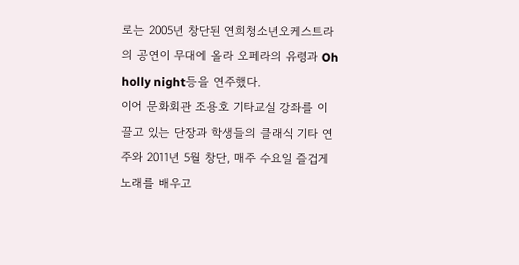로는 2005년 창단된 연희청소년오케스트라의 공연이 무대에 올라 오페라의 유령과 Oh holly night등을 연주했다.
이어 문화회관 조용호 기타교실 강좌를 이끌고 있는 단장과 학생들의 클래식 기타 연주와 2011년 5월 창단, 매주 수요일 즐겁게 노래를 배우고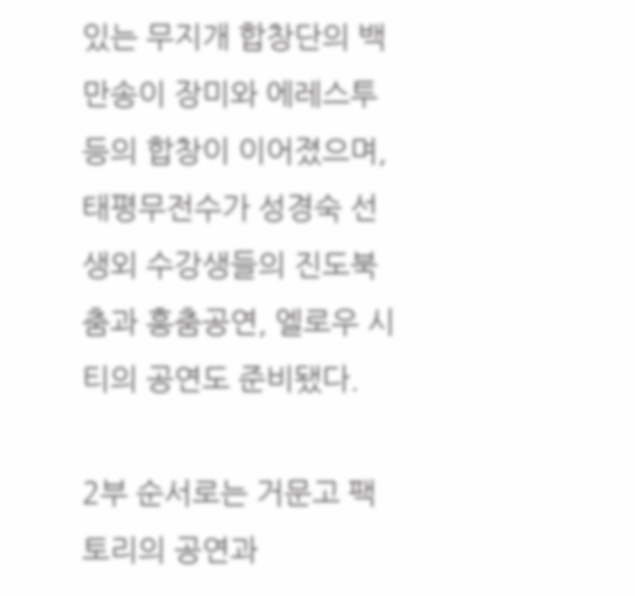있는 무지개 합창단의 백만송이 장미와 에레스투 등의 합창이 이어졌으며, 태평무전수가 성경숙 선생외 수강생들의 진도북춤과 흥춤공연, 엘로우 시티의 공연도 준비됐다.

2부 순서로는 거문고 팩토리의 공연과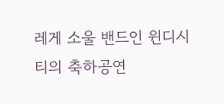레게 소울 밴드인 윈디시티의 축하공연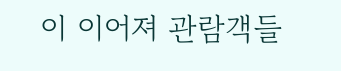이 이어져 관람객들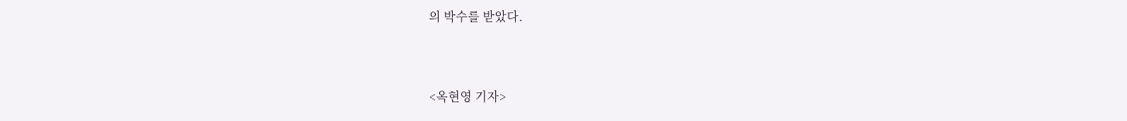의 박수를 받았다.


<옥현영 기자>